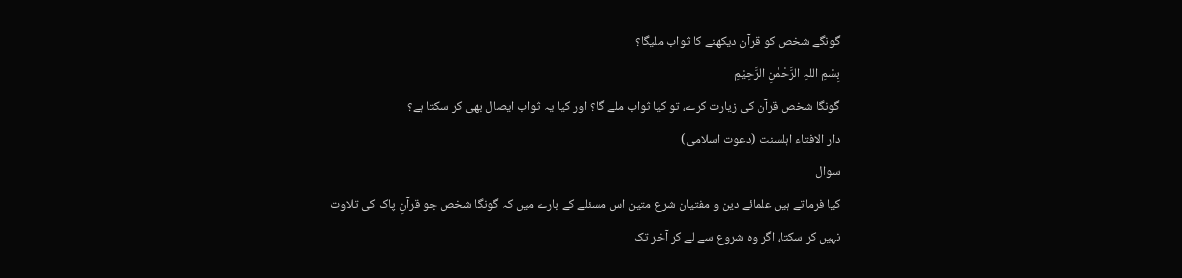گونگے شخص کو قرآن دیکھنے کا ثواب ملیگا؟
بِسْمِ اللہِ الرَّحْمٰنِ الرَّحِيْمِ
گونگا شخص قرآن کی زیارت کرے، تو کیا ثواب ملے گا؟ اور کیا یہ ثواب ایصال بھی کر سکتا ہے؟
دار الافتاء اہلسنت (دعوت اسلامی)
سوال
کیا فرماتے ہیں علمائے دین و مفتیان شرع متین اس مسئلے کے بارے میں کہ گونگا شخص جو قرآنِ پاک کی تلاوت نہیں کر سکتا، اگر وہ شروع سے لے کر آخر تک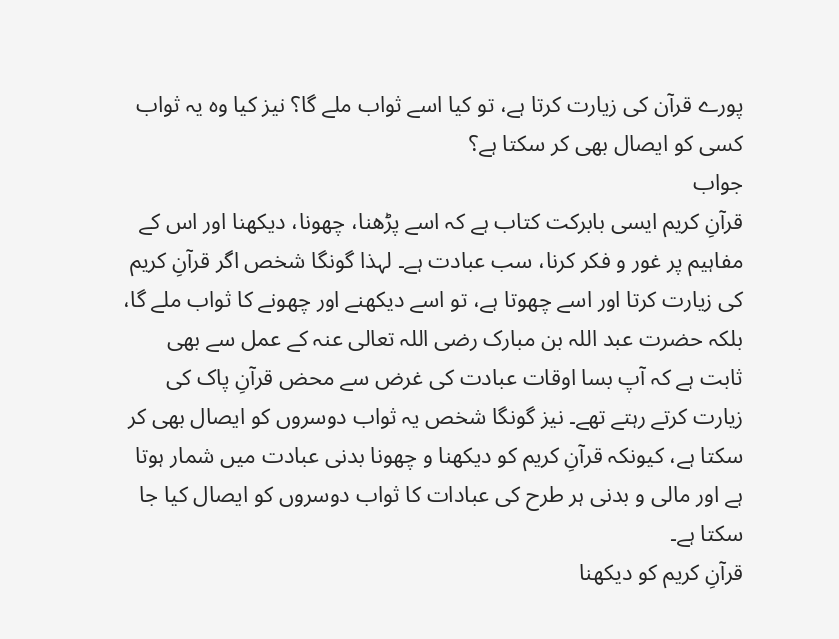پورے قرآن کی زیارت کرتا ہے، تو کیا اسے ثواب ملے گا؟ نیز کیا وہ یہ ثواب کسی کو ایصال بھی کر سکتا ہے؟
جواب
قرآنِ کریم ایسی بابرکت کتاب ہے کہ اسے پڑھنا، چھونا، دیکھنا اور اس کے مفاہیم پر غور و فکر کرنا، سب عبادت ہے۔ لہذا گونگا شخص اگر قرآنِ کریم کی زیارت کرتا اور اسے چھوتا ہے، تو اسے دیکھنے اور چھونے کا ثواب ملے گا، بلکہ حضرت عبد اللہ بن مبارک رضی اللہ تعالی عنہ کے عمل سے بھی ثابت ہے کہ آپ بسا اوقات عبادت کی غرض سے محض قرآنِ پاک کی زیارت کرتے رہتے تھے۔ نیز گونگا شخص یہ ثواب دوسروں کو ایصال بھی کر سکتا ہے، کیونکہ قرآنِ کریم کو دیکھنا و چھونا بدنی عبادت میں شمار ہوتا ہے اور مالی و بدنی ہر طرح کی عبادات کا ثواب دوسروں کو ایصال کیا جا سکتا ہے۔
قرآنِ کریم کو دیکھنا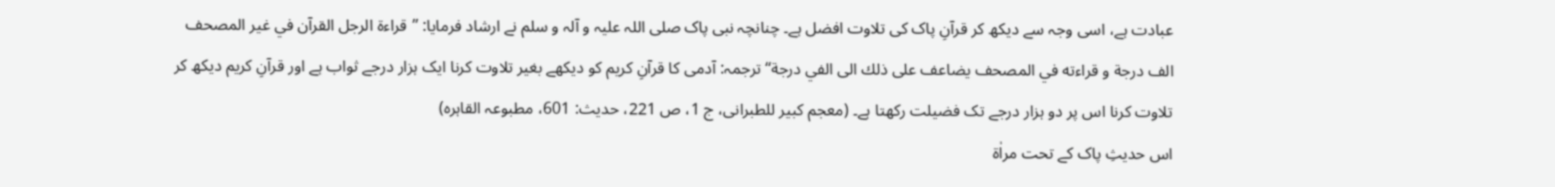عبادت ہے، اسی وجہ سے دیکھ کر قرآنِ پاک کی تلاوت افضل ہے۔ چنانچہ نبی پاک صلی اللہ علیہ و آلہ و سلم نے ارشاد فرمایا: ’’قراءة الرجل القرآن في غير المصحف الف درجة و قراءته في المصحف يضاعف على ذلك الى الفي درجة‘‘ ترجمہ: آدمی کا قرآنِ کریم کو دیکھے بغیر تلاوت کرنا ایک ہزار درجے ثواب ہے اور قرآنِ کریم دیکھ کر تلاوت کرنا اس پر دو ہزار درجے تک فضیلت رکھتا ہے۔ (معجم کبیر للطبرانی، ج 1، ص 221، حدیث: 601، مطبوعہ القاہرہ)
اس حدیثِ پاک کے تحت مراٰۃ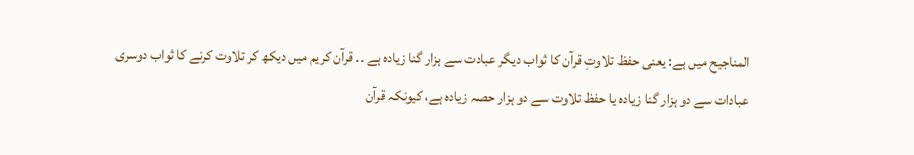المناجیح میں ہے: یعنی حفظ تلاوتِ قرآن کا ثواب دیگر عبادت سے ہزار گنا زیادہ ہے ۔۔ قرآن کریم میں دیکھ کر تلاوت کرنے کا ثواب دوسری عبادات سے دو ہزار گنا زیادہ یا حفظ تلاوت سے دو ہزار حصہ زیادہ ہے، کیونکہ قرآن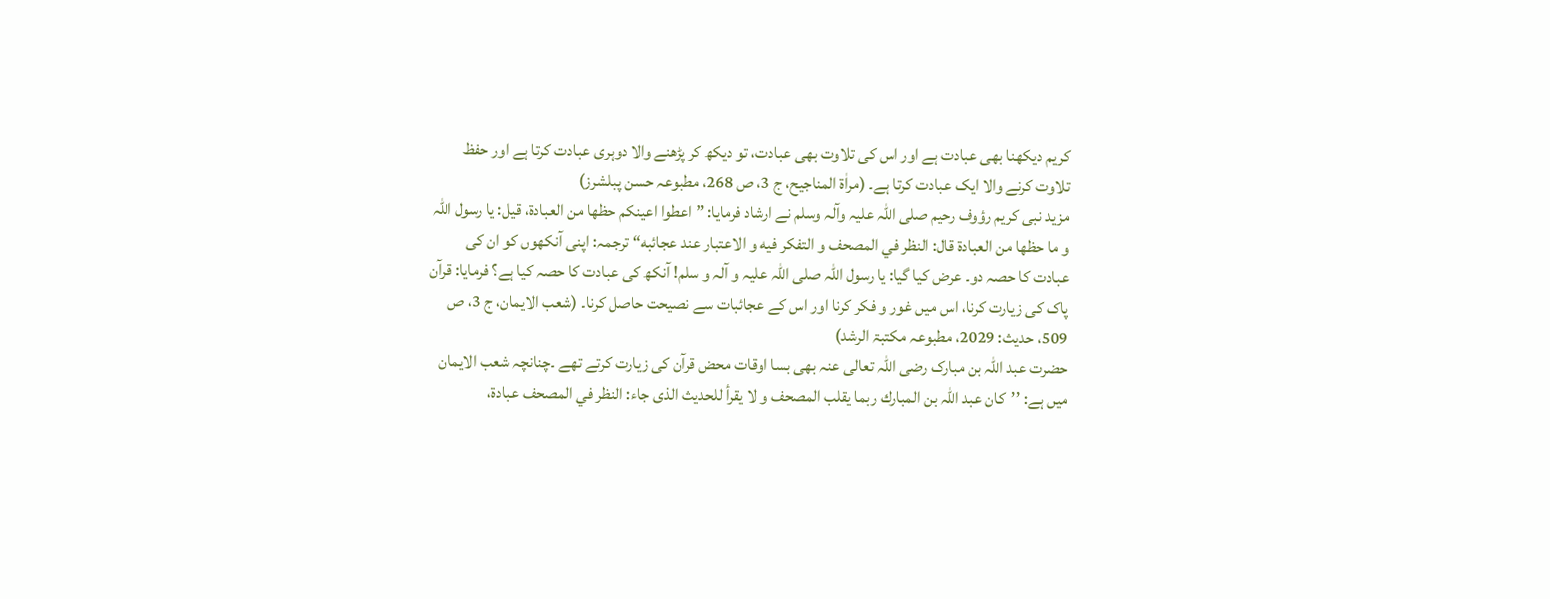کریم دیکھنا بھی عبادت ہے اور اس کی تلاوت بھی عبادت، تو دیکھ کر پڑھنے والا دوہری عبادت کرتا ہے اور حفظ تلاوت کرنے والا ایک عبادت کرتا ہے۔ (مراٰۃ المناجیح، ج 3، ص 268، مطبوعہ حسن پبلشرز)
مزید نبی کریم رؤوف رحیم صلی اللہ علیہ وآلہ وسلم نے ارشاد فرمایا: ”اعطوا اعينكم حظها من العبادة، قيل: يا رسول اللہ و ما حظها من العبادة قال: النظر في المصحف و التفكر فيه و الاعتبار عند عجائبه“ ترجمہ: اپنی آنکھوں کو ان کی عبادت کا حصہ دو۔ عرض کیا گیا: یا رسول اللہ صلی اللہ علیہ و آلہ و سلم! آنکھ کی عبادت کا حصہ کیا ہے؟ فرمایا: قرآن پاک کی زیارت کرنا، اس میں غور و فکر کرنا اور اس کے عجائبات سے نصیحت حاصل کرنا۔ (شعب الایمان، ج 3، ص 509، حدیث: 2029، مطبوعہ مکتبۃ الرشد)
حضرت عبد اللہ بن مبارک رضی اللہ تعالی عنہ بھی بسا اوقات محض قرآن کی زیارت کرتے تھے ۔چنانچہ شعب الایمان میں ہے: ’’كان عبد اللہ بن المبارك ربما يقلب المصحف و لا يقرأ للحديث الذی جاء: النظر في المصحف عبادة،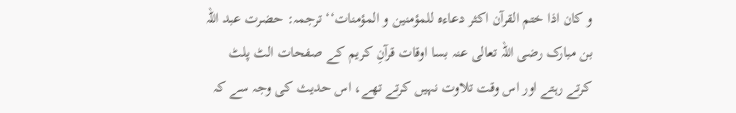و كان اذا ختم القرآن اكثر دعاءه للمؤمنين و المؤمنات‘‘ ترجمہ: حضرت عبد اللہ بن مبارک رضی اللہ تعالی عنہ بسا اوقات قرآنِ کریم کے صفحات الٹ پلٹ کرتے رہتے اور اس وقت تلاوت نہیں کرتے تھے، اس حدیث کی وجہ سے کہ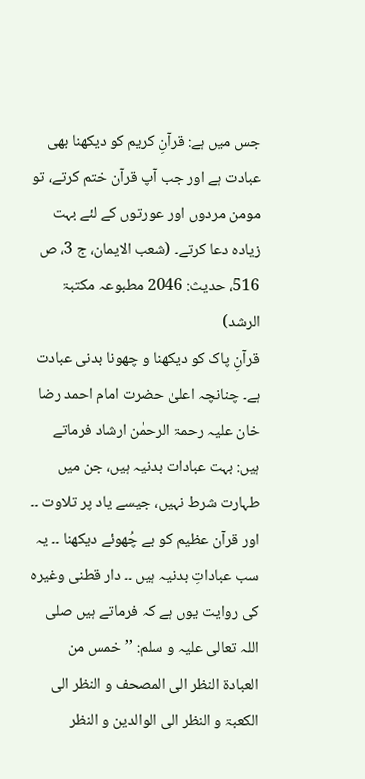جس میں ہے: قرآنِ کریم کو دیکھنا بھی عبادت ہے اور جب آپ قرآن ختم کرتے، تو مومن مردوں اور عورتوں کے لئے بہت زیادہ دعا کرتے۔ (شعب الایمان، ج 3، ص 516، حدیث: 2046 مطبوعہ مکتبۃ الرشد)
قرآنِ پاک کو دیکھنا و چھونا بدنی عبادت ہے۔ چنانچہ اعلیٰ حضرت امام احمد رضا خان علیہ رحمۃ الرحمٰن ارشاد فرماتے ہیں: بہت عبادات بدنیہ ہیں، جن میں طہارت شرط نہیں، جیسے یاد پر تلاوت ۔۔ اور قرآن عظیم کو بے چُھوئے دیکھنا ۔۔ یہ سب عباداتِ بدنیہ ہیں ۔۔ دار قطنی وغیرہ کی روایت یوں ہے کہ فرماتے ہیں صلی اللہ تعالی علیہ و سلم: ’’خمس من العبادۃ النظر الی المصحف و النظر الی الکعبۃ و النظر الی الوالدین و النظر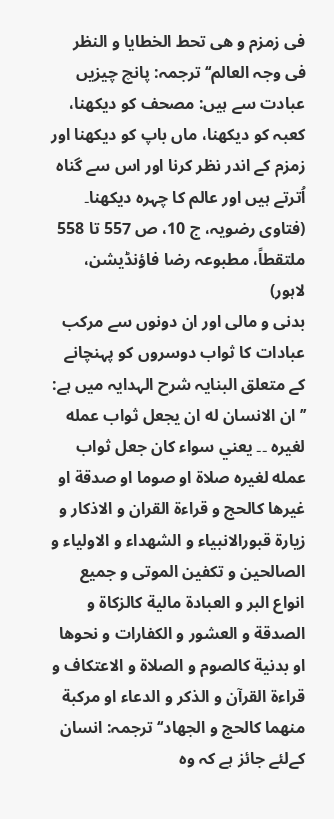فی زمزم و ھی تحط الخطایا و النظر فی وجہ العالم‘‘ ترجمہ: پانچ چیزیں عبادت سے ہیں: مصحف کو دیکھنا، کعبہ کو دیکھنا، ماں باپ کو دیکھنا اور زمزم کے اندر نظر کرنا اور اس سے گناہ اُترتے ہیں اور عالم کا چہرہ دیکھنا۔ (فتاوی رضویہ، ج 10، ص 557 تا 558 ملتقطاً، مطبوعہ رضا فاؤنڈیشن، لاہور)
بدنی و مالی اور ان دونوں سے مرکب عبادات کا ثواب دوسروں کو پہنچانے کے متعلق البنایہ شرح الہدایہ میں ہے: ’’ان الانسان له ان يجعل ثواب عمله لغيره ۔۔ يعني سواء كان جعل ثواب عمله لغيره صلاة او صوما او صدقة او غيرها كالحج و قراءة القران و الاذكار و زيارة قبورالانبياء و الشهداء و الاولياء و الصالحين و تكفين الموتى و جميع انواع البر و العبادة مالية كالزكاة و الصدقة و العشور و الكفارات و نحوها او بدنية كالصوم و الصلاة و الاعتكاف و قراءة القرآن و الذكر و الدعاء او مركبة منهما كالحج و الجهاد‘‘ ترجمہ: انسان کےلئے جائز ہے کہ وہ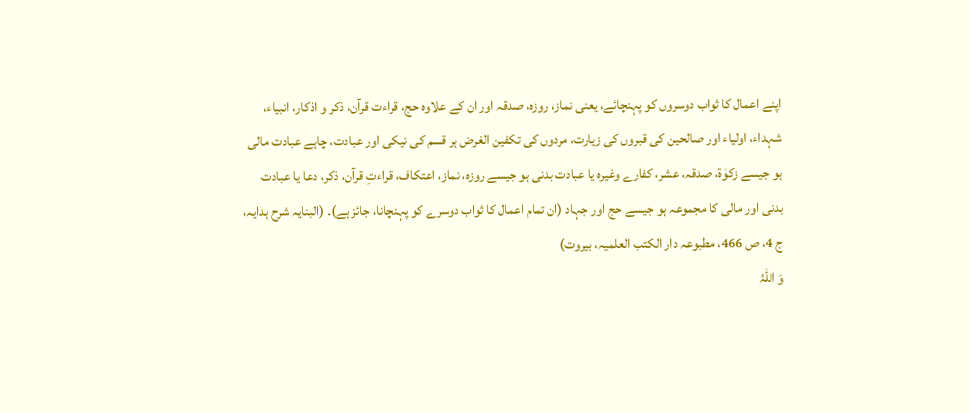اپنے اعمال کا ثواب دوسروں کو پہنچائے، یعنی نماز، روزہ، صدقہ اور ان کے علاوہ حج، قراءت قرآن، ذکر و اذکار، انبیاء، شہداء، اولیاء اور صالحین کی قبروں کی زیارت، مردوں کی تکفین الغرض ہر قسم کی نیکی اور عبادت، چاہے عبادت مالی ہو جیسے زکوٰۃ، صدقہ، عشر، کفارے وغیرہ یا عبادت بدنی ہو جیسے روزہ، نماز، اعتکاف، قراءتِ قرآن، ذکر، دعا یا عبادت بدنی اور مالی کا مجموعہ ہو جیسے حج اور جہاد (ان تمام اعمال کا ثواب دوسرے کو پہنچانا، جائز ہے)۔ (البنایہ شرح ہدایہ، ج 4، ص 466، مطبوعہ دار الکتب العلمیہ، بیروت)
وَ اللہُ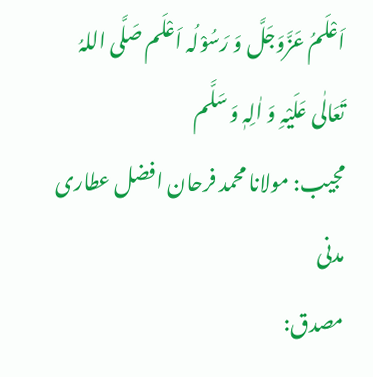اَعْلَمُ عَزَّوَجَلَّ وَ رَسُوْلُہ اَعْلَم صَلَّی اللہُ تَعَالٰی عَلَیْہِ وَ اٰلِہٖ وَ سَلَّم
مجیب: مولانا محمد فرحان افضل عطاری مدنی
مصدق: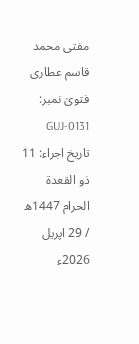مفتی محمد قاسم عطاری
فتویٰ نمبر: GUJ-0131
تاریخ اجراء: 11 ذو القعدۃ الحرام 1447ھ / 29 اپریل 2026ء